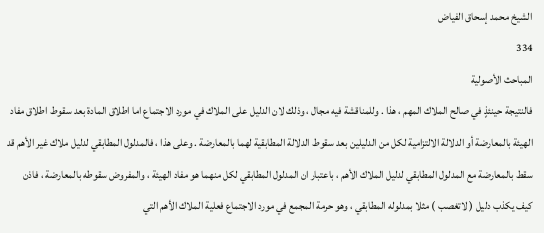الشيخ محمد إسحاق الفياض
334
المباحث الأصولية
فالنتيجة حينئذٍ في صالح الملاك المهم ، هذا . وللمناقشة فيه مجال ، وذلك لان الدليل على الملاك في مورد الاجتماع اما اطلاق المادة بعد سقوط اطلاق مفاد الهيئة بالمعارضة أو الدلالة الالتزامية لكل من الدليلين بعد سقوط الدلالة المطابقية لهما بالمعارضة . وعلى هذا ، فالمدلول المطابقي لدليل ملاك غير الأهم قد سقط بالمعارضة مع المدلول المطابقي لدليل الملاك الأهم ، باعتبار ان المدلول المطابقي لكل منهما هو مفاد الهيئة ، والمفروض سقوطه بالمعارضة ، فاذن كيف يكذب دليل ( لاتغصب ) مثلا بمدلوله المطابقي ، وهو حرمة المجمع في مورد الاجتماع فعلية الملاك الأهم التي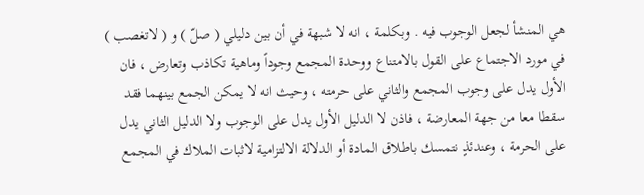هي المنشأ لجعل الوجوب فيه . وبكلمة ، انه لا شبهة في أن بين دليلي ( صلّ ) و ( لاتغصب ) في مورد الاجتماع على القول بالامتناع ووحدة المجمع وجوداً وماهية تكاذب وتعارض ، فان الأول يدل على وجوب المجمع والثاني على حرمته ، وحيث انه لا يمكن الجمع بينهما فقد سقطا معا من جهة المعارضة ، فاذن لا الدليل الأول يدل على الوجوب ولا الدليل الثاني يدل على الحرمة ، وعندئذٍ نتمسك باطلاق المادة أو الدلالة الالتزامية لاثبات الملاك في المجمع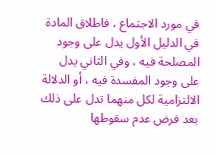في مورد الاجتماع ، فاطلاق المادة في الدليل الأول يدل على وجود المصلحة فيه ، وفي الثاني يدل على وجود المفسدة فيه ، أو الدلالة الالتزامية لكل منهما تدل على ذلك بعد فرض عدم سقوطها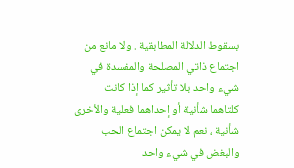بسقوط الدلالة المطابقية . ولا مانع من اجتماع ذاتي المصلحة والمفسدة في شيء واحد بلا تأثير كما إذا كانت كلتاهما شأنية أو إحداهما فعلية والأخرى شأنية ، نعم لا يمكن اجتماع الحب والبغض في شيء واحد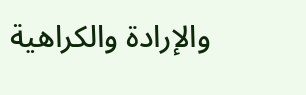والإرادة والكراهية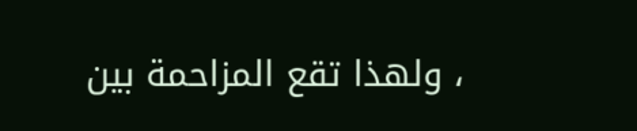، ولهذا تقع المزاحمة بين